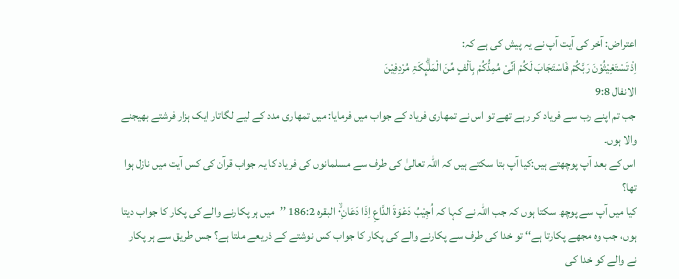اعتراض: آخر کی آیت آپ نے یہ پیش کی ہے کہ:
اِذْ تَسْتَغِيْثُوْنَ رَبَّكُمْ فَاسْتَجَابَ لَكُمْ اَنِّىْ مُمِدُّكُمْ بِاَلْفٍ مِّنَ الْمَلٰۗىِٕكَۃِ مُرْدِفِيْنَ
الانفال 9:8
جب تم اپنے رب سے فریاد کر رہے تھے تو اس نے تمھاری فریاد کے جواب میں فرمایا: میں تمھاری مدد کے لیے لگاتار ایک ہزار فرشتے بھیجنے والا ہوں۔
اس کے بعد آپ پوچھتے ہیں:کیا آپ بتا سکتے ہیں کہ اللّٰہ تعالیٰ کی طرف سے مسلمانوں کی فریاد کا یہ جواب قرآن کی کس آیت میں نازل ہوا تھا؟
کیا میں آپ سے پوچھ سکتا ہوں کہ جب اللّٰہ نے کہا کہ اُجِيْبُ دَعْوَۃَ الدَّاعِ اِذَا دَعَانِ۰ۙ البقرہ 186:2 ’’میں ہر پکارنے والے کی پکار کا جواب دیتا ہوں، جب وہ مجھے پکارتا ہے‘‘ تو خدا کی طرف سے پکارنے والے کی پکار کا جواب کس نوشتے کے ذریعے ملتا ہے؟ جس طریق سے ہر پکار نے والے کو خدا کی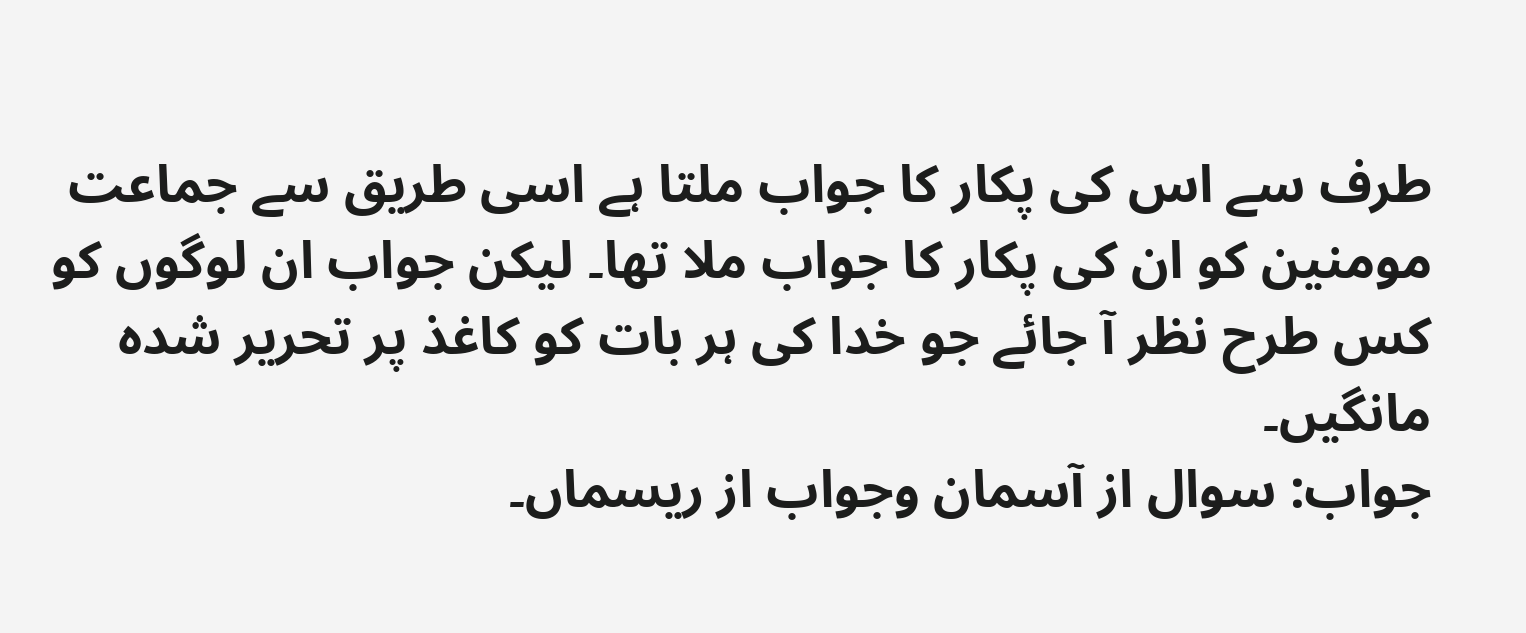طرف سے اس کی پکار کا جواب ملتا ہے اسی طریق سے جماعت مومنین کو ان کی پکار کا جواب ملا تھا۔ لیکن جواب ان لوگوں کو کس طرح نظر آ جائے جو خدا کی ہر بات کو کاغذ پر تحریر شدہ مانگیں۔
جواب: سوال از آسمان وجواب از ریسماں۔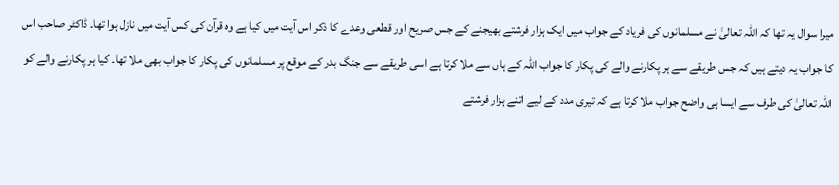میرا سوال یہ تھا کہ اللّٰہ تعالیٰ نے مسلمانوں کی فریاد کے جواب میں ایک ہزار فرشتے بھیجنے کے جس صریح اور قطعی وعدے کا ذکر اس آیت میں کیا ہے وہ قرآن کی کس آیت میں نازل ہوا تھا۔ ڈاکٹر صاحب اس کا جواب یہ دیتے ہیں کہ جس طریقے سے ہر پکارنے والے کی پکار کا جواب اللّٰہ کے ہاں سے ملا کرتا ہے اسی طریقے سے جنگ بدر کے موقع پر مسلمانوں کی پکار کا جواب بھی ملا تھا۔ کیا ہر پکارنے والے کو اللّٰہ تعالیٰ کی طرف سے ایسا ہی واضح جواب ملا کرتا ہے کہ تیری مدد کے لیے اتنے ہزار فرشتے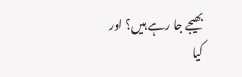بھیجے جا رہے ہیں؟ اور کیا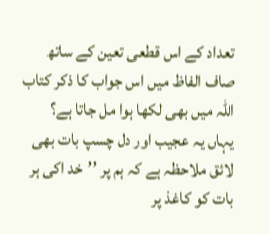تعداد کے اس قطعی تعین کے ساتھ صاف الفاظ میں اس جواب کا ذکر کتاب اللّٰہ میں بھی لکھا ہوا مل جاتا ہے؟
یہاں یہ عجیب اور دل چسپ بات بھی لائق ملاحظہ ہے کہ ہم پر ’’خد اکی ہر بات کو کاغذ پر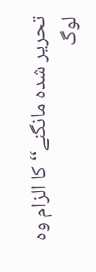تحریر شدہ مانگنے‘‘ کا الزام وہ لوگ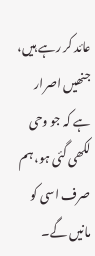عائد کر رہے ہیں، جنھیں اصرار ہے کہ جو وحی لکھی گئی ہو، ہم صرف اسی کو مانیں گے۔